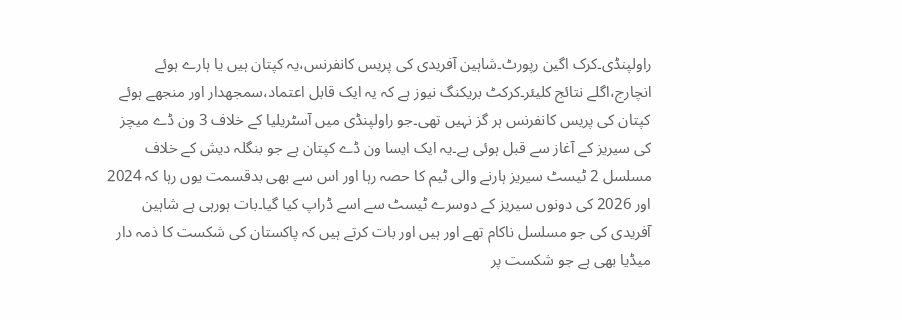راولپنڈی۔کرک اگین رپورٹ۔شاہین آفریدی کی پریس کانفرنس،یہ کپتان ہیں یا ہارے ہوئے انچارج،اگلے نتائج کلیئر۔کرکٹ بریکنگ نیوز ہے کہ یہ ایک قابل اعتماد،سمجھدار اور منجھے ہوئے کپتان کی پریس کانفرنس ہر گز نہیں تھی۔جو راولپنڈی میں آسٹریلیا کے خلاف 3 ون ڈے میچز کی سیریز کے آغاز سے قبل ہوئی ہے۔یہ ایک ایسا ون ڈے کپتان ہے جو بنگلہ دیش کے خلاف مسلسل 2 ٹیسٹ سیریز ہارنے والی ٹیم کا حصہ رہا اور اس سے بھی بدقسمت یوں رہا کہ 2024 اور 2026 کی دونوں سیریز کے دوسرے ٹیسٹ سے اسے ڈراپ کیا گیا۔بات ہورہی ہے شاہین آفریدی کی جو مسلسل ناکام تھے اور ہیں اور بات کرتے ہیں کہ پاکستان کی شکست کا ذمہ دار میڈیا بھی ہے جو شکست پر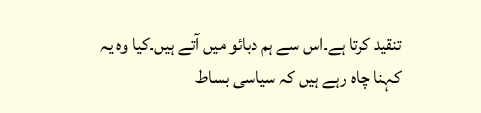تنقید کرتا ہے۔اس سے ہم دبائو میں آتے ہیں۔کیا وہ یہ کہنا چاہ رہے ہیں کہ سیاسی بساط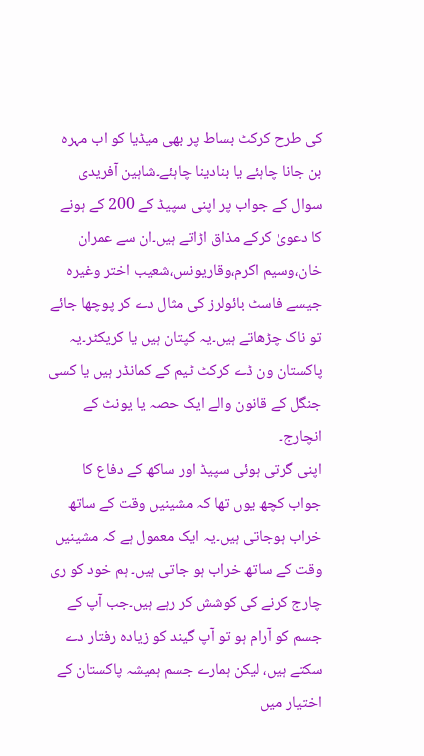کی طرح کرکٹ بساط پر بھی میڈیا کو اب مہرہ بن جانا چاہئے یا بنادینا چاہئے۔شاہین آفریدی سوال کے جواب پر اپنی سپیڈ کے 200 کے ہونے کا دعویٰ کرکے مذاق اڑاتے ہیں۔ان سے عمران خان،وسیم اکرم،وقاریونس،شعیب اختر وغیرہ جیسے فاسٹ بائولرز کی مثال دے کر پوچھا جائے تو ناک چڑھاتے ہیں۔یہ کپتان ہیں یا کریکٹر۔یہ پاکستان ون ڈے کرکٹ ٹیم کے کمانڈر ہیں یا کسی جنگل کے قانون والے ایک حصہ یا یونٹ کے انچارج۔
اپنی گرتی ہوئی سپیڈ اور ساکھ کے دفاع کا جواب کچھ یوں تھا کہ مشینیں وقت کے ساتھ خراب ہوجاتی ہیں۔یہ ایک معمول ہے کہ مشینیں وقت کے ساتھ خراب ہو جاتی ہیں۔ ہم خود کو ری چارج کرنے کی کوشش کر رہے ہیں۔جب آپ کے جسم کو آرام ہو تو آپ گیند کو زیادہ رفتار دے سکتے ہیں، لیکن ہمارے جسم ہمیشہ پاکستان کے اختیار میں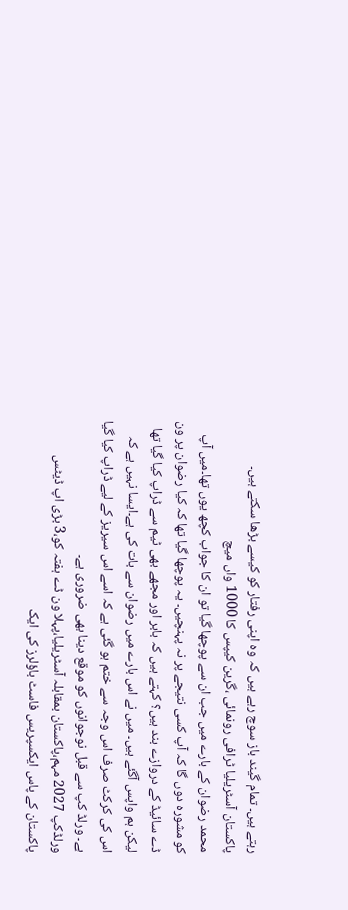رہتے ہیں۔ تمام گیند باز سوچ رہے ہیں کہ وہ اپنی رفتار کو کیسے بڑھا سکتے ہیں۔
پاکستان آسٹریلیا ٹرافی رونمائی ،گرین کیپس کا 1000 واں میچ
محمد رضوان کے بارے میں جب ان سے پوچھا گیا تو ان کا جواب کچھ یوں تھا۔میں آپ کو مشورہ دوں گا کہ آپ کسی نتیجے پر نہ پہنچیں۔ یہ پوچھا گیا تھا کہ کیا رضوان پر ون ڈے سائیڈ کے دروازے بند ہیں؟ کہتے ہیں کہ بابر اور مجھے بھی ٹیم سے ڈراپ کیا گیا تھا لیکن ہم واپس آگئے ہیں۔ میں نے اس بارے میں رضوان سے بات کی ہے۔ایسا نہیں ہے کہ اس کی کرکٹ صرف اس وجہ سے ختم ہو گئی ہے کہ اسے اس سیریز کے لیے ڈراپ کیا گیا ہے۔ ورلڈ کپ سے قبل نوجوانوں کو موقع دینا بھی ضروری ہے۔
ورلڈکپ 2027 مہم،پاکستان بمقابلہ آسٹریلیا،پہلا ون ڈے ہفتہ کو،3 بڑی اپ ڈیٹس
پاکستان کے پاس ایکسپریس فاسٹ باؤلرز کی ایک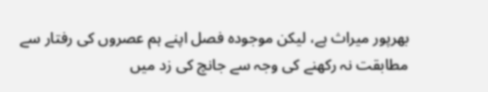بھرپور میراث ہے، لیکن موجودہ فصل اپنے ہم عصروں کی رفتار سے مطابقت نہ رکھنے کی وجہ سے جانچ کی زد میں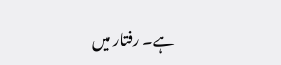ہے۔ رفتار میں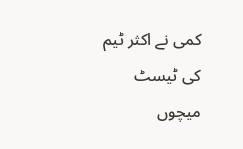کمی نے اکثر ٹیم کی ٹیسٹ میچوں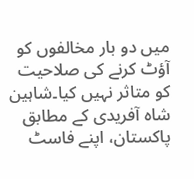میں دو بار مخالفوں کو آؤٹ کرنے کی صلاحیت کو متاثر نہیں کیا۔شاہین شاہ آفریدی کے مطابق پاکستان، اپنے فاسٹ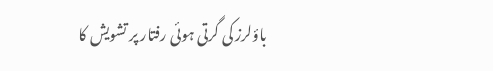باؤلرز کی گرتی ہوئی رفتار پر تشویش کا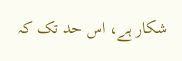شکار ہے، اس حد تک کہ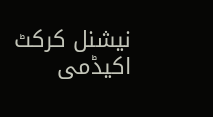نیشنل کرکٹ اکیڈمی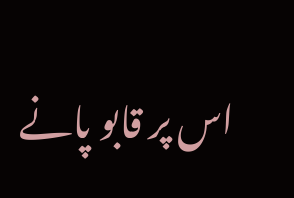اس پر قابو پانے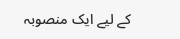کے لیے ایک منصوبہ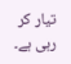تیار کر رہی ہے۔